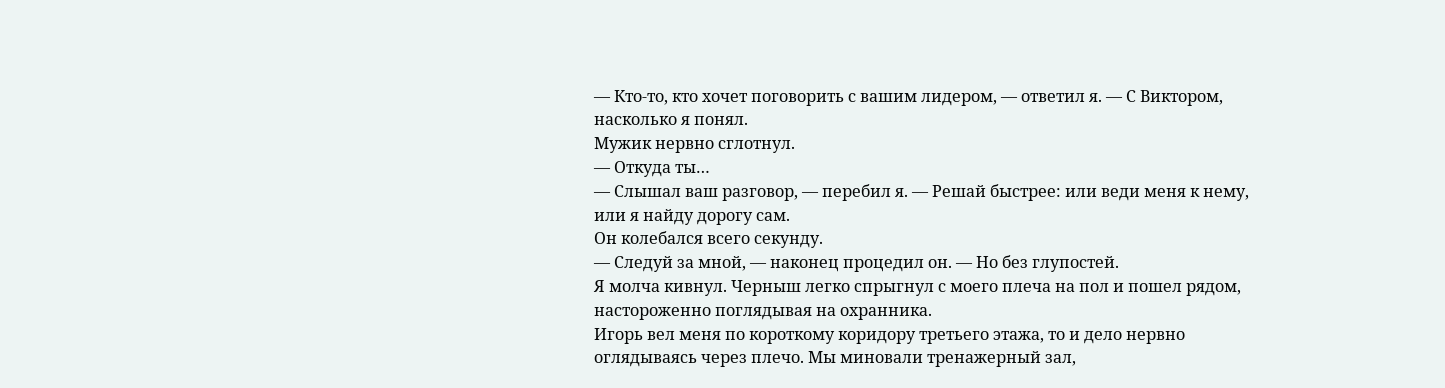— Кто-то, кто хочет поговорить с вашим лидером, — ответил я. — С Виктором, насколько я понял.
Мужик нервно сглотнул.
— Откуда ты…
— Слышал ваш разговор, — перебил я. — Решай быстрее: или веди меня к нему, или я найду дорогу сам.
Он колебался всего секунду.
— Следуй за мной, — наконец процедил он. — Но без глупостей.
Я молча кивнул. Черныш легко спрыгнул с моего плеча на пол и пошел рядом, настороженно поглядывая на охранника.
Игорь вел меня по короткому коридору третьего этажа, то и дело нервно оглядываясь через плечо. Мы миновали тренажерный зал,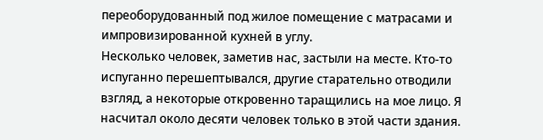переоборудованный под жилое помещение с матрасами и импровизированной кухней в углу.
Несколько человек, заметив нас, застыли на месте. Кто-то испуганно перешептывался, другие старательно отводили взгляд, а некоторые откровенно таращились на мое лицо. Я насчитал около десяти человек только в этой части здания.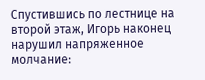Спустившись по лестнице на второй этаж, Игорь наконец нарушил напряженное молчание: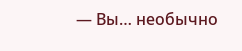— Вы… необычно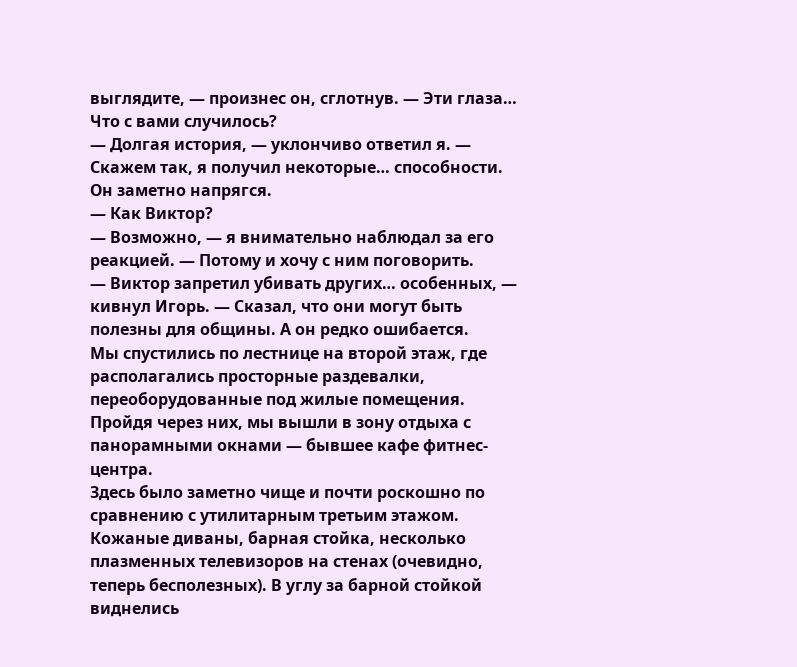выглядите, — произнес он, сглотнув. — Эти глаза… Что с вами случилось?
— Долгая история, — уклончиво ответил я. — Скажем так, я получил некоторые… способности.
Он заметно напрягся.
— Как Виктор?
— Возможно, — я внимательно наблюдал за его реакцией. — Потому и хочу с ним поговорить.
— Виктор запретил убивать других… особенных, — кивнул Игорь. — Сказал, что они могут быть полезны для общины. А он редко ошибается.
Мы спустились по лестнице на второй этаж, где располагались просторные раздевалки, переоборудованные под жилые помещения. Пройдя через них, мы вышли в зону отдыха с панорамными окнами — бывшее кафе фитнес-центра.
Здесь было заметно чище и почти роскошно по сравнению с утилитарным третьим этажом. Кожаные диваны, барная стойка, несколько плазменных телевизоров на стенах (очевидно, теперь бесполезных). В углу за барной стойкой виднелись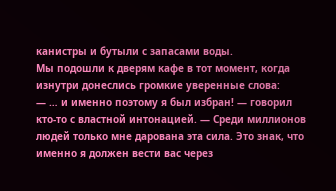канистры и бутыли с запасами воды.
Мы подошли к дверям кафе в тот момент, когда изнутри донеслись громкие уверенные слова:
— … и именно поэтому я был избран! — говорил кто-то с властной интонацией. — Среди миллионов людей только мне дарована эта сила. Это знак, что именно я должен вести вас через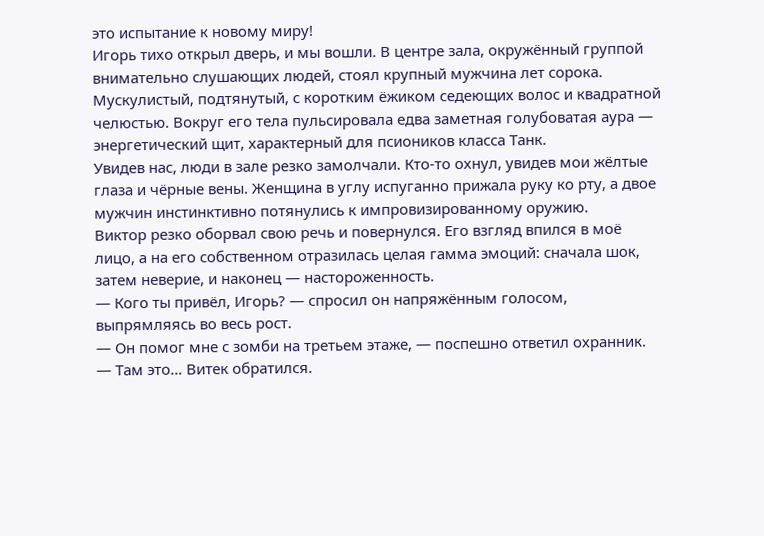это испытание к новому миру!
Игорь тихо открыл дверь, и мы вошли. В центре зала, окружённый группой внимательно слушающих людей, стоял крупный мужчина лет сорока. Мускулистый, подтянутый, с коротким ёжиком седеющих волос и квадратной челюстью. Вокруг его тела пульсировала едва заметная голубоватая аура — энергетический щит, характерный для псиоников класса Танк.
Увидев нас, люди в зале резко замолчали. Кто-то охнул, увидев мои жёлтые глаза и чёрные вены. Женщина в углу испуганно прижала руку ко рту, а двое мужчин инстинктивно потянулись к импровизированному оружию.
Виктор резко оборвал свою речь и повернулся. Его взгляд впился в моё лицо, а на его собственном отразилась целая гамма эмоций: сначала шок, затем неверие, и наконец — настороженность.
— Кого ты привёл, Игорь? — спросил он напряжённым голосом, выпрямляясь во весь рост.
— Он помог мне с зомби на третьем этаже, — поспешно ответил охранник. — Там это… Витек обратился.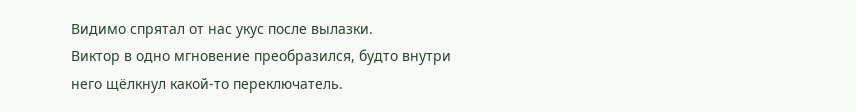Видимо спрятал от нас укус после вылазки.
Виктор в одно мгновение преобразился, будто внутри него щёлкнул какой-то переключатель.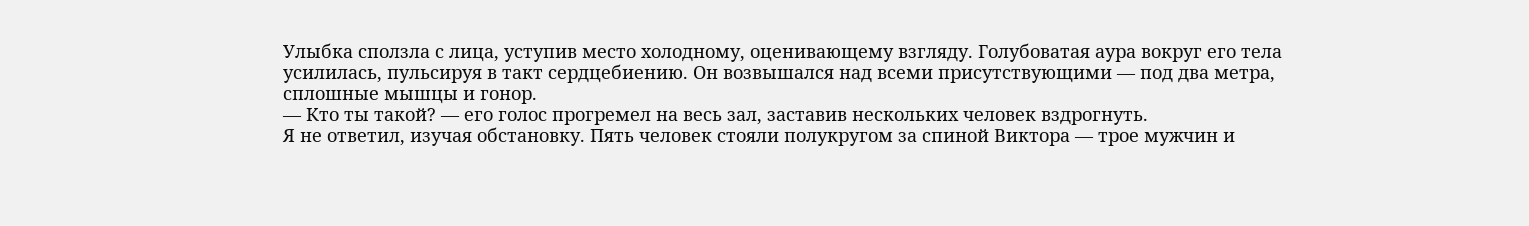Улыбка сползла с лица, уступив место холодному, оценивающему взгляду. Голубоватая аура вокруг его тела усилилась, пульсируя в такт сердцебиению. Он возвышался над всеми присутствующими — под два метра, сплошные мышцы и гонор.
— Кто ты такой? — его голос прогремел на весь зал, заставив нескольких человек вздрогнуть.
Я не ответил, изучая обстановку. Пять человек стояли полукругом за спиной Виктора — трое мужчин и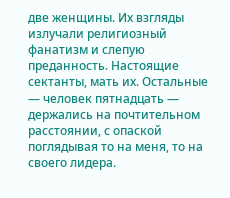две женщины. Их взгляды излучали религиозный фанатизм и слепую преданность. Настоящие сектанты, мать их. Остальные — человек пятнадцать — держались на почтительном расстоянии, с опаской поглядывая то на меня, то на своего лидера.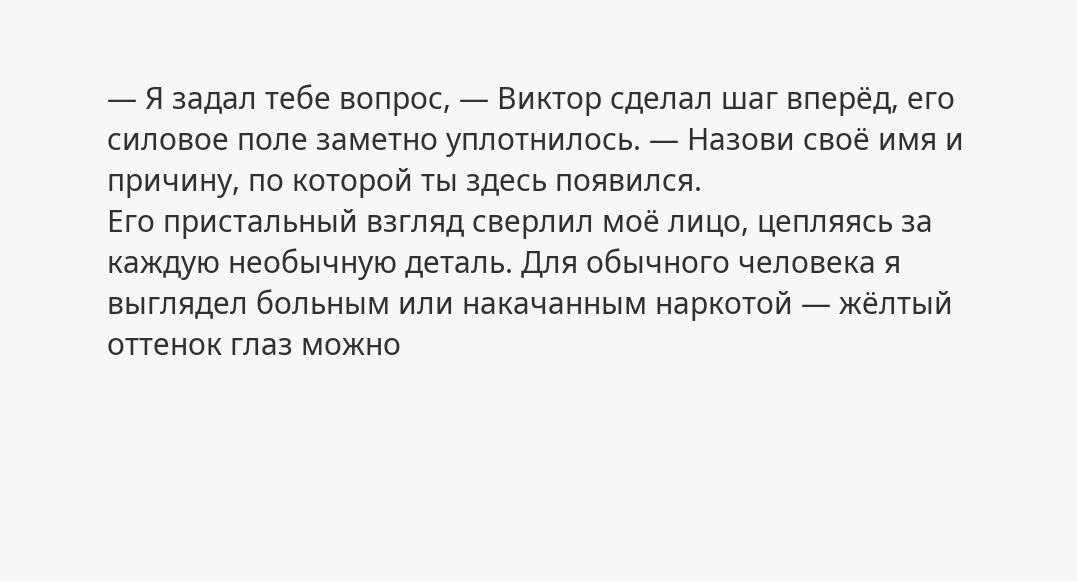— Я задал тебе вопрос, — Виктор сделал шаг вперёд, его силовое поле заметно уплотнилось. — Назови своё имя и причину, по которой ты здесь появился.
Его пристальный взгляд сверлил моё лицо, цепляясь за каждую необычную деталь. Для обычного человека я выглядел больным или накачанным наркотой — жёлтый оттенок глаз можно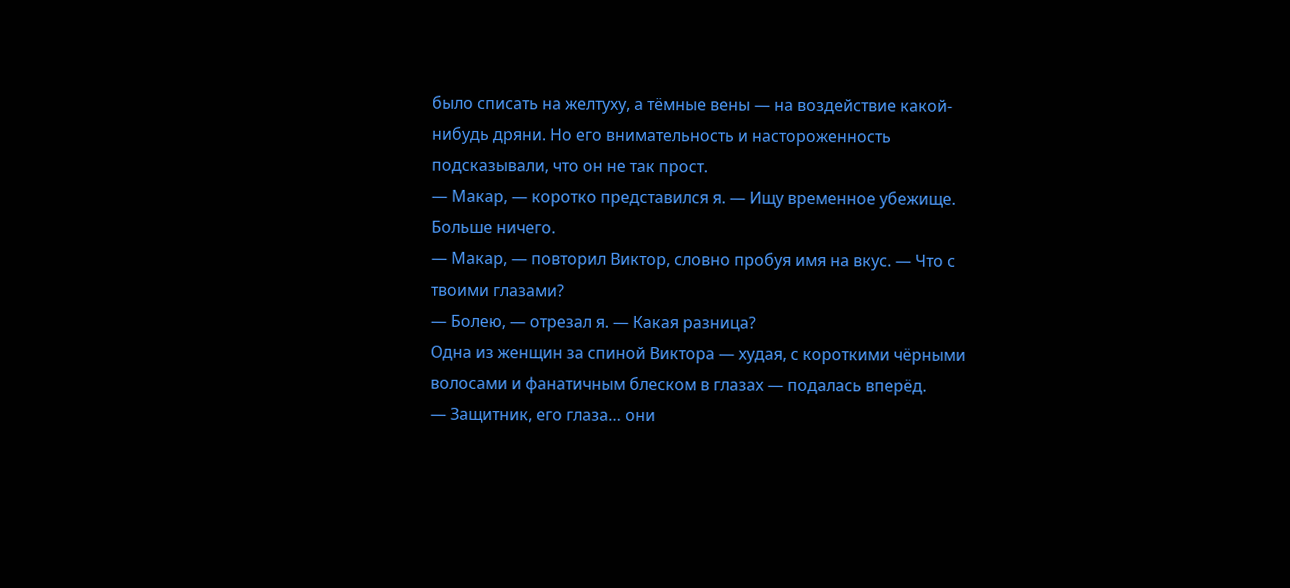было списать на желтуху, а тёмные вены — на воздействие какой-нибудь дряни. Но его внимательность и настороженность подсказывали, что он не так прост.
— Макар, — коротко представился я. — Ищу временное убежище. Больше ничего.
— Макар, — повторил Виктор, словно пробуя имя на вкус. — Что с твоими глазами?
— Болею, — отрезал я. — Какая разница?
Одна из женщин за спиной Виктора — худая, с короткими чёрными волосами и фанатичным блеском в глазах — подалась вперёд.
— Защитник, его глаза… они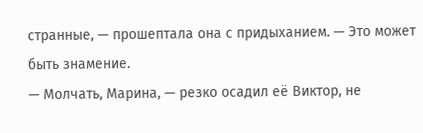странные, — прошептала она с придыханием. — Это может быть знамение.
— Молчать, Марина, — резко осадил её Виктор, не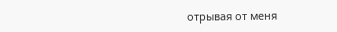отрывая от меня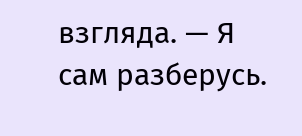взгляда. — Я сам разберусь.